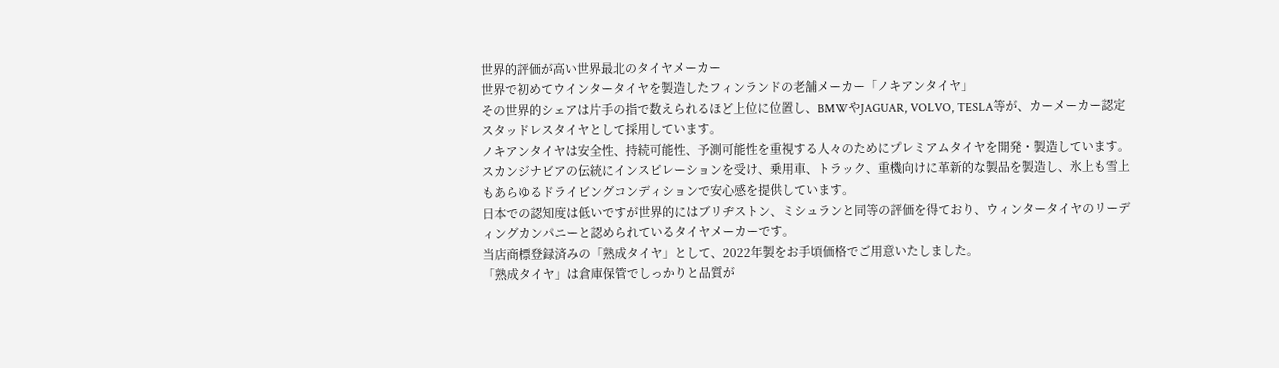世界的評価が高い世界最北のタイヤメーカー
世界で初めてウインタータイヤを製造したフィンランドの老舗メーカー「ノキアンタイヤ」
その世界的シェアは片手の指で数えられるほど上位に位置し、BMWやJAGUAR, VOLVO, TESLA等が、カーメーカー認定スタッドレスタイヤとして採用しています。
ノキアンタイヤは安全性、持続可能性、予測可能性を重視する人々のためにプレミアムタイヤを開発・製造しています。 スカンジナビアの伝統にインスピレーションを受け、乗用車、トラック、重機向けに革新的な製品を製造し、氷上も雪上もあらゆるドライビングコンディションで安心感を提供しています。
日本での認知度は低いですが世界的にはブリヂストン、ミシュランと同等の評価を得ており、ウィンタータイヤのリーディングカンパニーと認められているタイヤメーカーです。
当店商標登録済みの「熟成タイヤ」として、2022年製をお手頃価格でご用意いたしました。
「熟成タイヤ」は倉庫保管でしっかりと品質が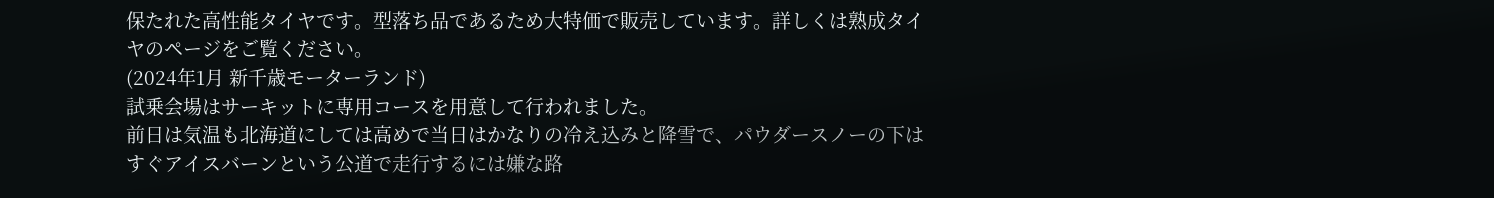保たれた高性能タイヤです。型落ち品であるため大特価で販売しています。詳しくは熟成タイヤのページをご覧ください。
(2024年1月 新千歳モーターランド)
試乗会場はサーキットに専用コースを用意して行われました。
前日は気温も北海道にしては高めで当日はかなりの冷え込みと降雪で、パウダースノーの下はすぐアイスバーンという公道で走行するには嫌な路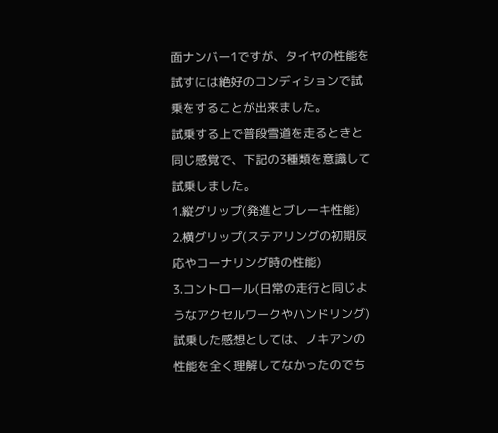面ナンバー1ですが、タイヤの性能を試すには絶好のコンディションで試乗をすることが出来ました。
試乗する上で普段雪道を走るときと同じ感覚で、下記の3種類を意識して試乗しました。
1.縦グリップ(発進とブレーキ性能)
2.横グリップ(ステアリングの初期反応やコーナリング時の性能)
3.コントロール(日常の走行と同じようなアクセルワークやハンドリング)
試乗した感想としては、ノキアンの性能を全く理解してなかったのでち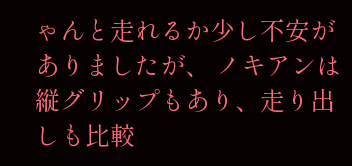ゃんと走れるか少し不安がありましたが、 ノキアンは縦グリップもあり、走り出しも比較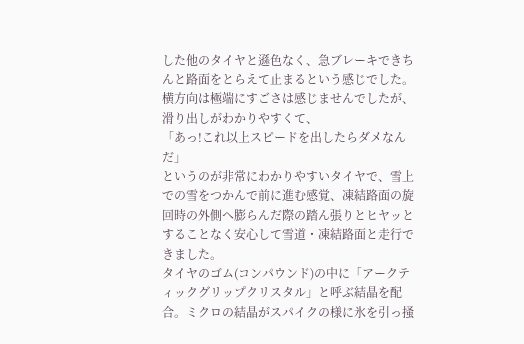した他のタイヤと遜色なく、急ブレーキできちんと路面をとらえて止まるという感じでした。
横方向は極端にすごさは感じませんでしたが、滑り出しがわかりやすくて、
「あっ!これ以上スピードを出したらダメなんだ」
というのが非常にわかりやすいタイヤで、雪上での雪をつかんで前に進む感覚、凍結路面の旋回時の外側へ膨らんだ際の踏ん張りとヒヤッとすることなく安心して雪道・凍結路面と走行できました。
タイヤのゴム(コンパウンド)の中に「アークティックグリップクリスタル」と呼ぶ結晶を配合。ミクロの結晶がスパイクの様に氷を引っ掻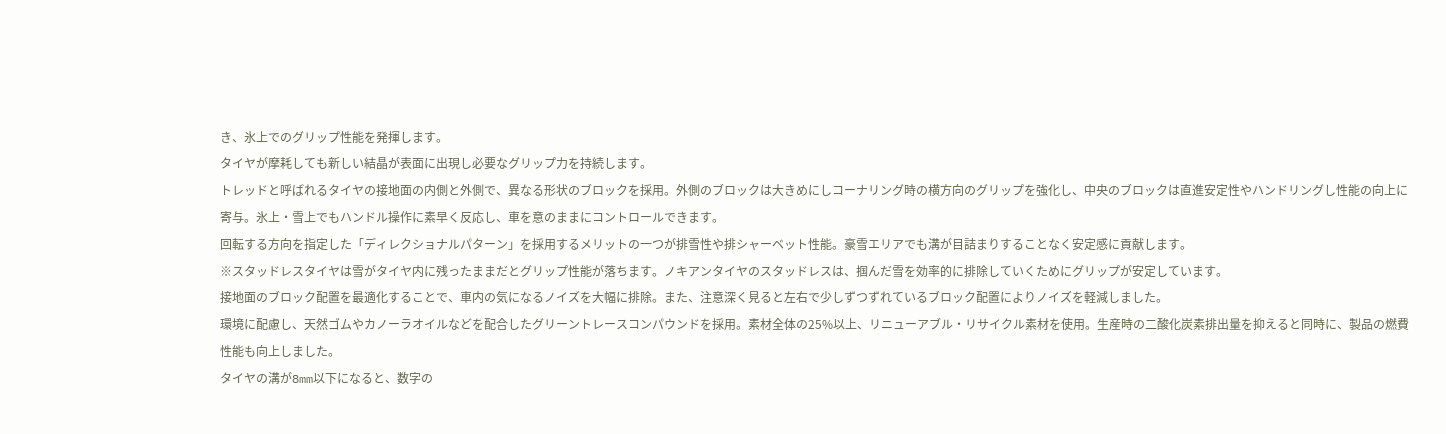き、氷上でのグリップ性能を発揮します。
タイヤが摩耗しても新しい結晶が表面に出現し必要なグリップ力を持続します。
トレッドと呼ばれるタイヤの接地面の内側と外側で、異なる形状のブロックを採用。外側のブロックは大きめにしコーナリング時の横方向のグリップを強化し、中央のブロックは直進安定性やハンドリングし性能の向上に寄与。氷上・雪上でもハンドル操作に素早く反応し、車を意のままにコントロールできます。
回転する方向を指定した「ディレクショナルパターン」を採用するメリットの一つが排雪性や排シャーベット性能。豪雪エリアでも溝が目詰まりすることなく安定感に貢献します。
※スタッドレスタイヤは雪がタイヤ内に残ったままだとグリップ性能が落ちます。ノキアンタイヤのスタッドレスは、掴んだ雪を効率的に排除していくためにグリップが安定しています。
接地面のブロック配置を最適化することで、車内の気になるノイズを大幅に排除。また、注意深く見ると左右で少しずつずれているブロック配置によりノイズを軽減しました。
環境に配慮し、天然ゴムやカノーラオイルなどを配合したグリーントレースコンパウンドを採用。素材全体の25%以上、リニューアブル・リサイクル素材を使用。生産時の二酸化炭素排出量を抑えると同時に、製品の燃費性能も向上しました。
タイヤの溝が8mm以下になると、数字の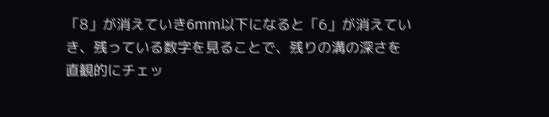「8」が消えていき6mm以下になると「6」が消えていき、残っている数字を見ることで、残りの溝の深さを直観的にチェッ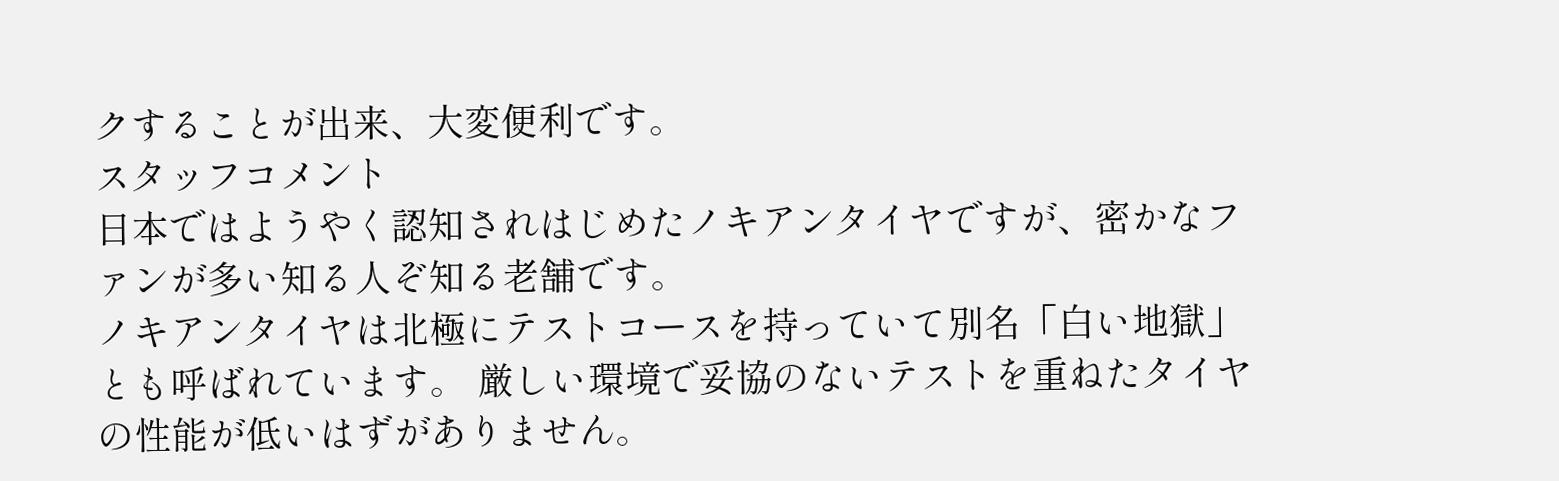クすることが出来、大変便利です。
スタッフコメント
日本ではようやく認知されはじめたノキアンタイヤですが、密かなファンが多い知る人ぞ知る老舗です。
ノキアンタイヤは北極にテストコースを持っていて別名「白い地獄」とも呼ばれています。 厳しい環境で妥協のないテストを重ねたタイヤの性能が低いはずがありません。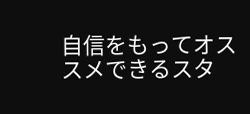自信をもってオススメできるスタ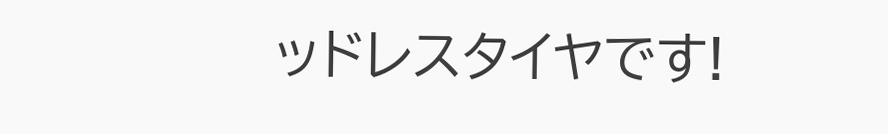ッドレスタイヤです!